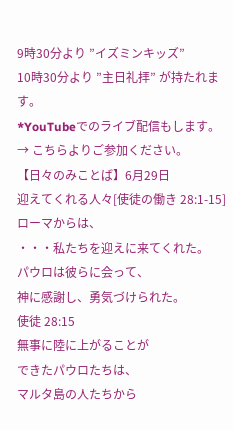9時30分より ”イズミンキッズ”
10時30分より ”主日礼拝” が持たれます。
*YouTubeでのライブ配信もします。
→ こちらよりご参加ください。
【日々のみことば】6月29日
迎えてくれる人々[使徒の働き 28:1-15]
ローマからは、
・・・私たちを迎えに来てくれた。
パウロは彼らに会って、
神に感謝し、勇気づけられた。
使徒 28:15
無事に陸に上がることが
できたパウロたちは、
マルタ島の人たちから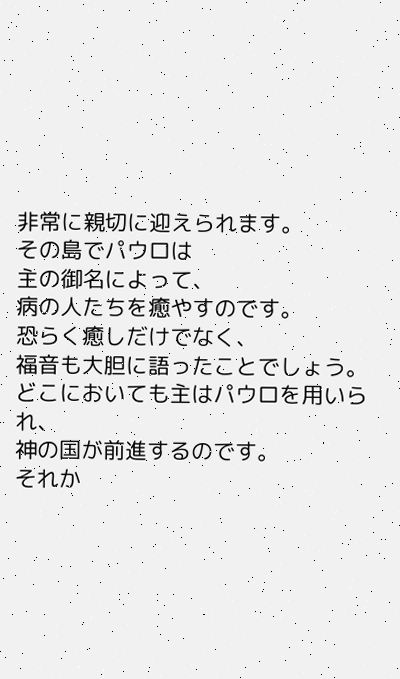非常に親切に迎えられます。
その島でパウロは
主の御名によって、
病の人たちを癒やすのです。
恐らく癒しだけでなく、
福音も大胆に語ったことでしょう。
どこにおいても主はパウロを用いられ、
神の国が前進するのです。
それか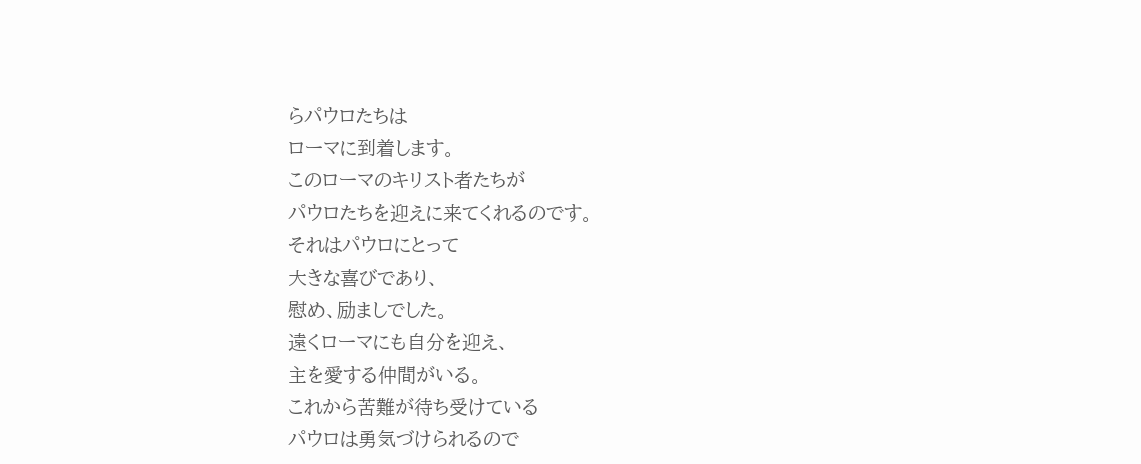らパウロたちは
ローマに到着します。
このローマのキリスト者たちが
パウロたちを迎えに来てくれるのです。
それはパウロにとって
大きな喜びであり、
慰め、励ましでした。
遠くローマにも自分を迎え、
主を愛する仲間がいる。
これから苦難が待ち受けている
パウロは勇気づけられるので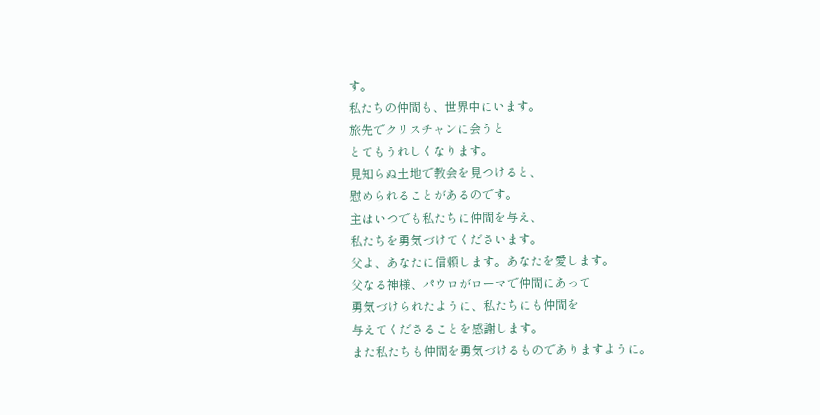す。
私たちの仲間も、世界中にいます。
旅先でクリスチャンに会うと
とてもうれしくなります。
見知らぬ土地で教会を見つけると、
慰められることがあるのです。
主はいつでも私たちに仲間を与え、
私たちを勇気づけてくださいます。
父よ、あなたに信頼します。あなたを愛します。
父なる神様、パウロがローマで仲間にあって
勇気づけられたように、私たちにも仲間を
与えてくださることを感謝します。
また私たちも仲間を勇気づけるものでありますように。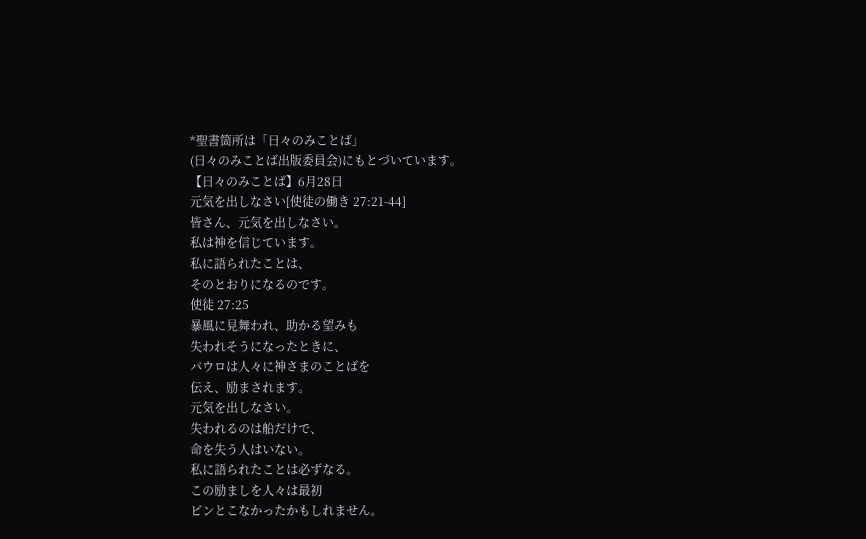*聖書箇所は「日々のみことば」
(日々のみことば出版委員会)にもとづいています。
【日々のみことば】6月28日
元気を出しなさい[使徒の働き 27:21-44]
皆さん、元気を出しなさい。
私は神を信じています。
私に語られたことは、
そのとおりになるのです。
使徒 27:25
暴風に見舞われ、助かる望みも
失われそうになったときに、
パウロは人々に神さまのことばを
伝え、励まされます。
元気を出しなさい。
失われるのは船だけで、
命を失う人はいない。
私に語られたことは必ずなる。
この励ましを人々は最初
ピンとこなかったかもしれません。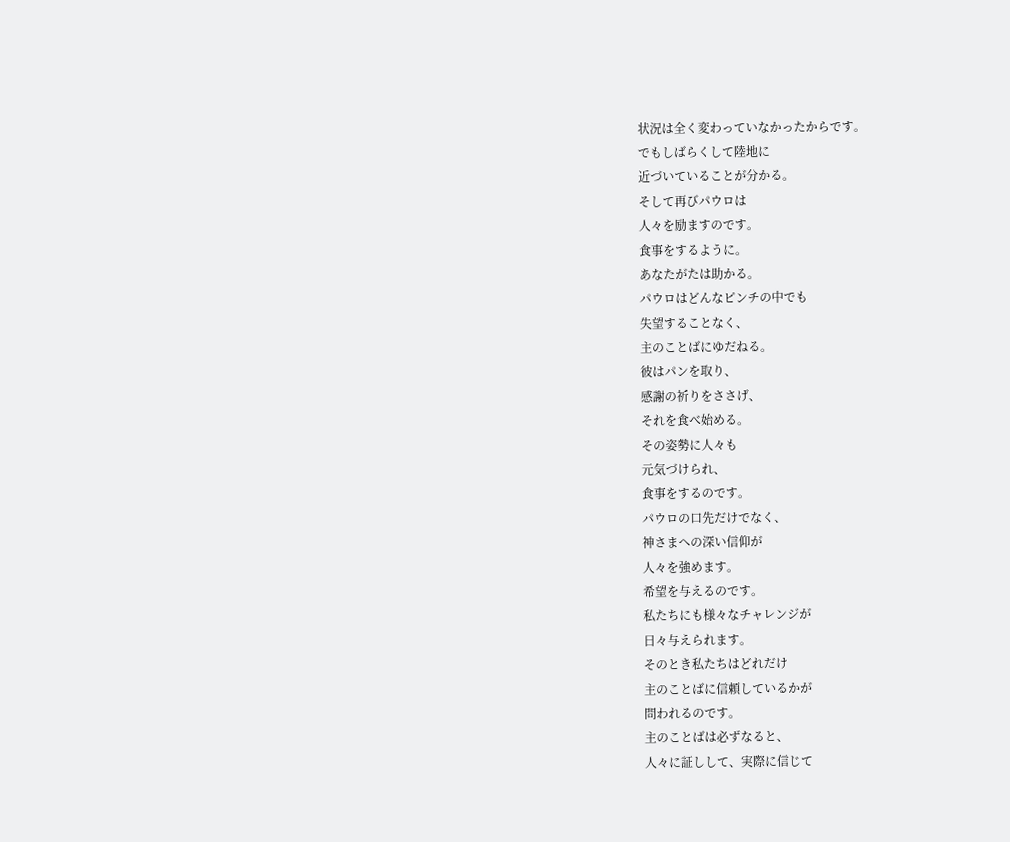状況は全く変わっていなかったからです。
でもしばらくして陸地に
近づいていることが分かる。
そして再びパウロは
人々を励ますのです。
食事をするように。
あなたがたは助かる。
パウロはどんなピンチの中でも
失望することなく、
主のことばにゆだねる。
彼はパンを取り、
感謝の祈りをささげ、
それを食べ始める。
その姿勢に人々も
元気づけられ、
食事をするのです。
パウロの口先だけでなく、
神さまへの深い信仰が
人々を強めます。
希望を与えるのです。
私たちにも様々なチャレンジが
日々与えられます。
そのとき私たちはどれだけ
主のことばに信頼しているかが
問われるのです。
主のことばは必ずなると、
人々に証しして、実際に信じて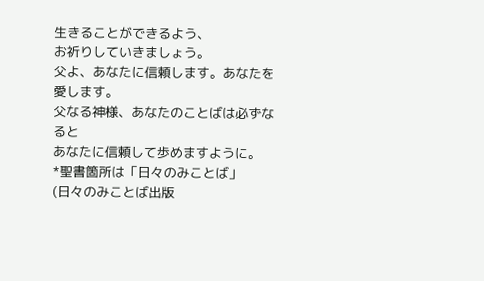生きることができるよう、
お祈りしていきましょう。
父よ、あなたに信頼します。あなたを愛します。
父なる神様、あなたのことばは必ずなると
あなたに信頼して歩めますように。
*聖書箇所は「日々のみことば」
(日々のみことば出版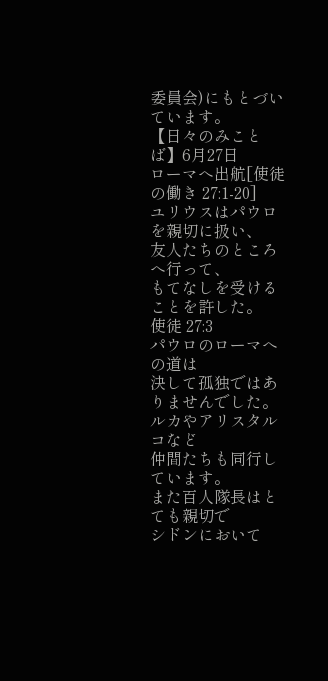委員会)にもとづいています。
【日々のみことば】6月27日
ローマへ出航[使徒の働き 27:1-20]
ユリウスはパウロを親切に扱い、
友人たちのところへ行って、
もてなしを受けることを許した。
使徒 27:3
パウロのローマへの道は
決して孤独ではありませんでした。
ルカやアリスタルコなど
仲間たちも同行しています。
また百人隊長はとても親切で
シドンにおいて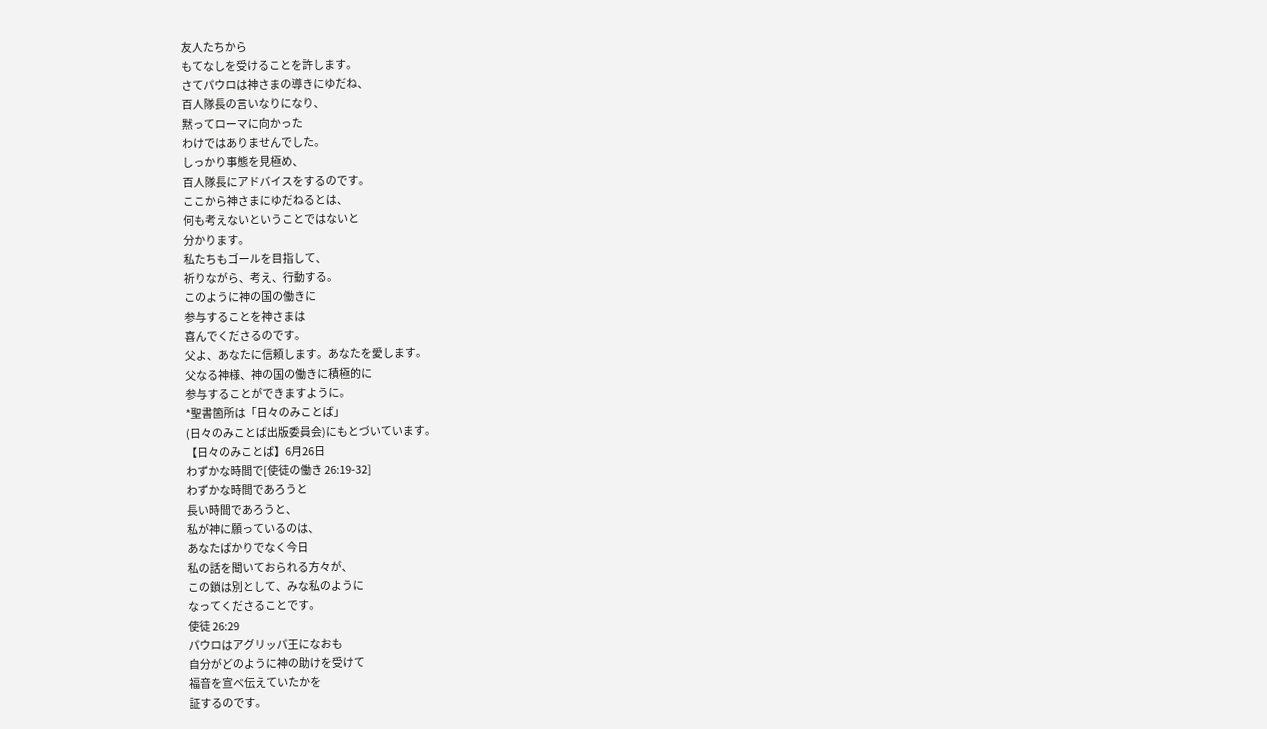友人たちから
もてなしを受けることを許します。
さてパウロは神さまの導きにゆだね、
百人隊長の言いなりになり、
黙ってローマに向かった
わけではありませんでした。
しっかり事態を見極め、
百人隊長にアドバイスをするのです。
ここから神さまにゆだねるとは、
何も考えないということではないと
分かります。
私たちもゴールを目指して、
祈りながら、考え、行動する。
このように神の国の働きに
参与することを神さまは
喜んでくださるのです。
父よ、あなたに信頼します。あなたを愛します。
父なる神様、神の国の働きに積極的に
参与することができますように。
*聖書箇所は「日々のみことば」
(日々のみことば出版委員会)にもとづいています。
【日々のみことば】6月26日
わずかな時間で[使徒の働き 26:19-32]
わずかな時間であろうと
長い時間であろうと、
私が神に願っているのは、
あなたばかりでなく今日
私の話を聞いておられる方々が、
この鎖は別として、みな私のように
なってくださることです。
使徒 26:29
パウロはアグリッパ王になおも
自分がどのように神の助けを受けて
福音を宣べ伝えていたかを
証するのです。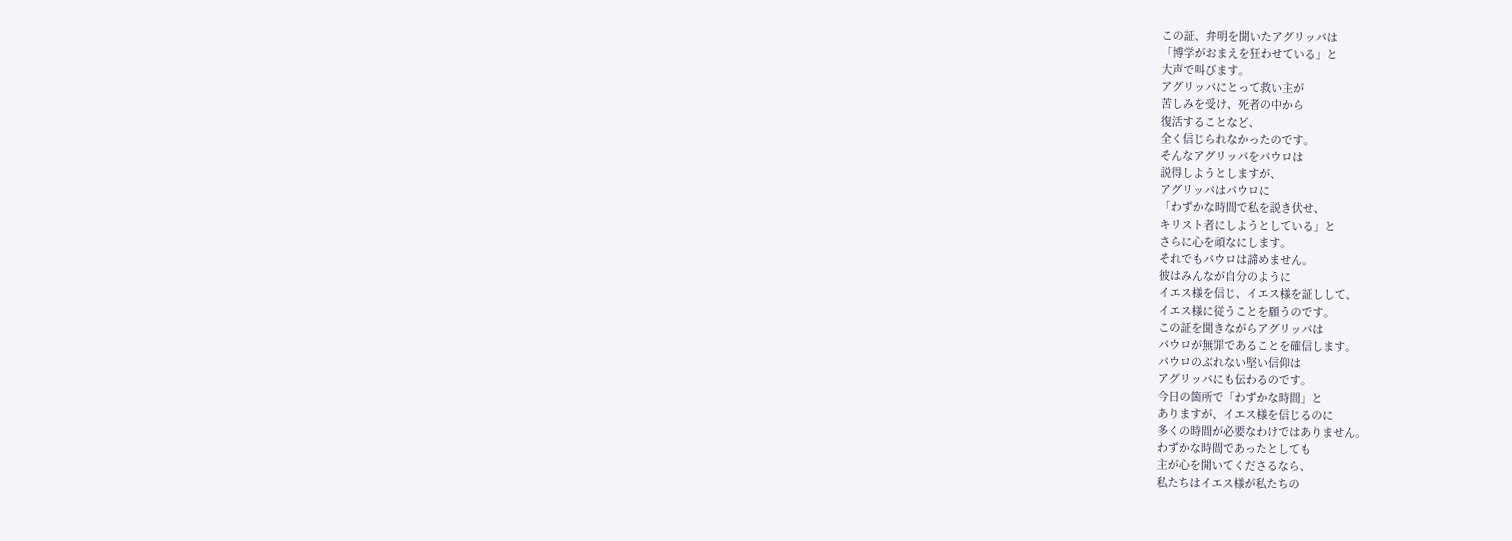この証、弁明を聞いたアグリッパは
「博学がおまえを狂わせている」と
大声で叫びます。
アグリッパにとって救い主が
苦しみを受け、死者の中から
復活することなど、
全く信じられなかったのです。
そんなアグリッパをパウロは
説得しようとしますが、
アグリッパはパウロに
「わずかな時間で私を説き伏せ、
キリスト者にしようとしている」と
さらに心を頑なにします。
それでもパウロは諦めません。
彼はみんなが自分のように
イエス様を信じ、イエス様を証しして、
イエス様に従うことを願うのです。
この証を聞きながらアグリッパは
パウロが無罪であることを確信します。
パウロのぶれない堅い信仰は
アグリッパにも伝わるのです。
今日の箇所で「わずかな時間」と
ありますが、イエス様を信じるのに
多くの時間が必要なわけではありません。
わずかな時間であったとしても
主が心を開いてくださるなら、
私たちはイエス様が私たちの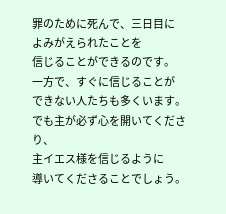罪のために死んで、三日目に
よみがえられたことを
信じることができるのです。
一方で、すぐに信じることが
できない人たちも多くいます。
でも主が必ず心を開いてくださり、
主イエス様を信じるように
導いてくださることでしょう。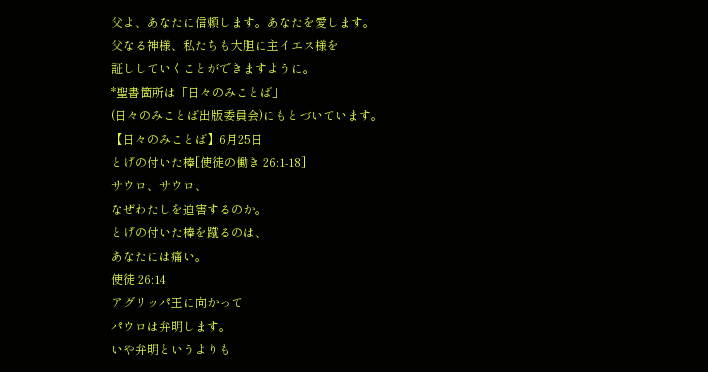父よ、あなたに信頼します。あなたを愛します。
父なる神様、私たちも大胆に主イエス様を
証ししていくことができますように。
*聖書箇所は「日々のみことば」
(日々のみことば出版委員会)にもとづいています。
【日々のみことば】6月25日
とげの付いた棒[使徒の働き 26:1-18]
サウロ、サウロ、
なぜわたしを迫害するのか。
とげの付いた棒を蹴るのは、
あなたには痛い。
使徒 26:14
アグリッパ王に向かって
パウロは弁明します。
いや弁明というよりも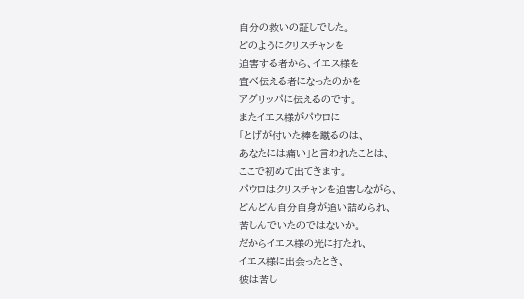自分の救いの証しでした。
どのようにクリスチャンを
迫害する者から、イエス様を
宣べ伝える者になったのかを
アグリッパに伝えるのです。
またイエス様がパウロに
「とげが付いた棒を蹴るのは、
あなたには痛い」と言われたことは、
ここで初めて出てきます。
パウロはクリスチャンを迫害しながら、
どんどん自分自身が追い詰められ、
苦しんでいたのではないか。
だからイエス様の光に打たれ、
イエス様に出会ったとき、
彼は苦し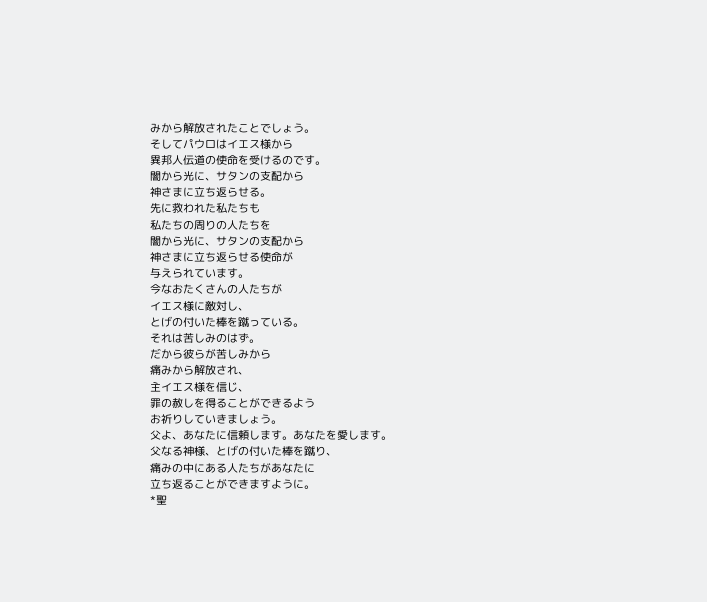みから解放されたことでしょう。
そしてパウロはイエス様から
異邦人伝道の使命を受けるのです。
闇から光に、サタンの支配から
神さまに立ち返らせる。
先に救われた私たちも
私たちの周りの人たちを
闇から光に、サタンの支配から
神さまに立ち返らせる使命が
与えられています。
今なおたくさんの人たちが
イエス様に敵対し、
とげの付いた棒を蹴っている。
それは苦しみのはず。
だから彼らが苦しみから
痛みから解放され、
主イエス様を信じ、
罪の赦しを得ることができるよう
お祈りしていきましょう。
父よ、あなたに信頼します。あなたを愛します。
父なる神様、とげの付いた棒を蹴り、
痛みの中にある人たちがあなたに
立ち返ることができますように。
*聖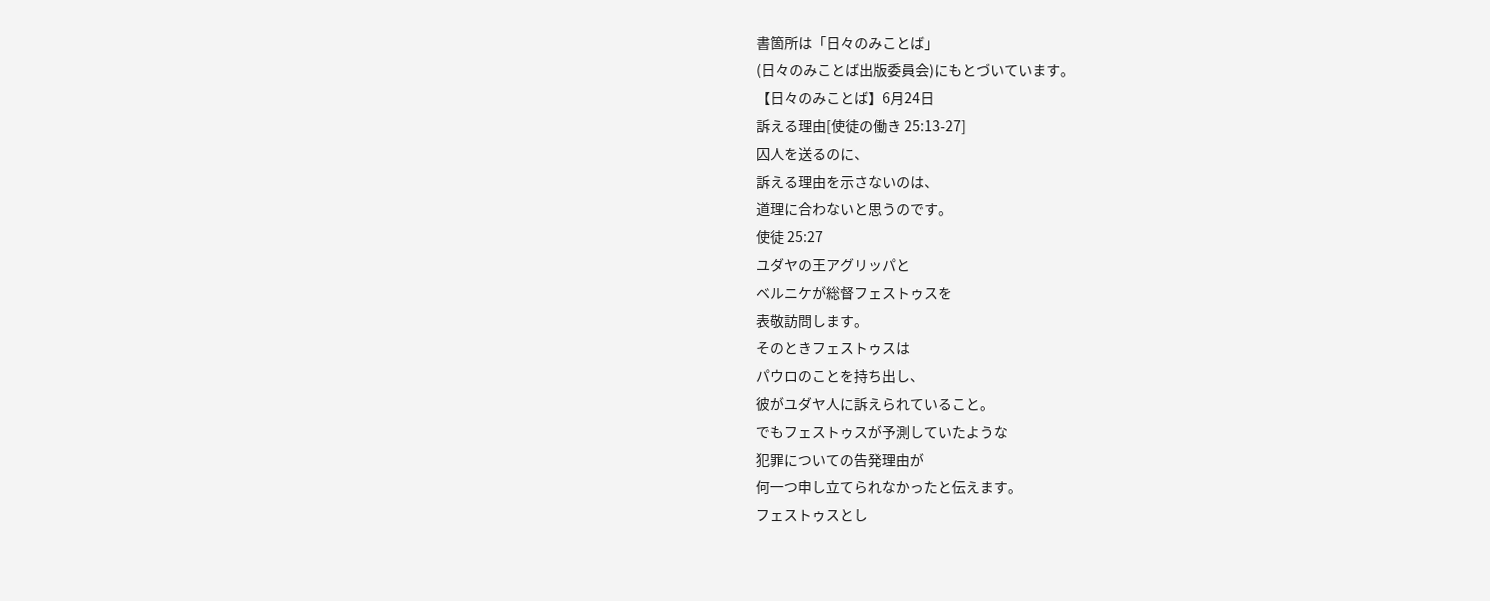書箇所は「日々のみことば」
(日々のみことば出版委員会)にもとづいています。
【日々のみことば】6月24日
訴える理由[使徒の働き 25:13-27]
囚人を送るのに、
訴える理由を示さないのは、
道理に合わないと思うのです。
使徒 25:27
ユダヤの王アグリッパと
ベルニケが総督フェストゥスを
表敬訪問します。
そのときフェストゥスは
パウロのことを持ち出し、
彼がユダヤ人に訴えられていること。
でもフェストゥスが予測していたような
犯罪についての告発理由が
何一つ申し立てられなかったと伝えます。
フェストゥスとし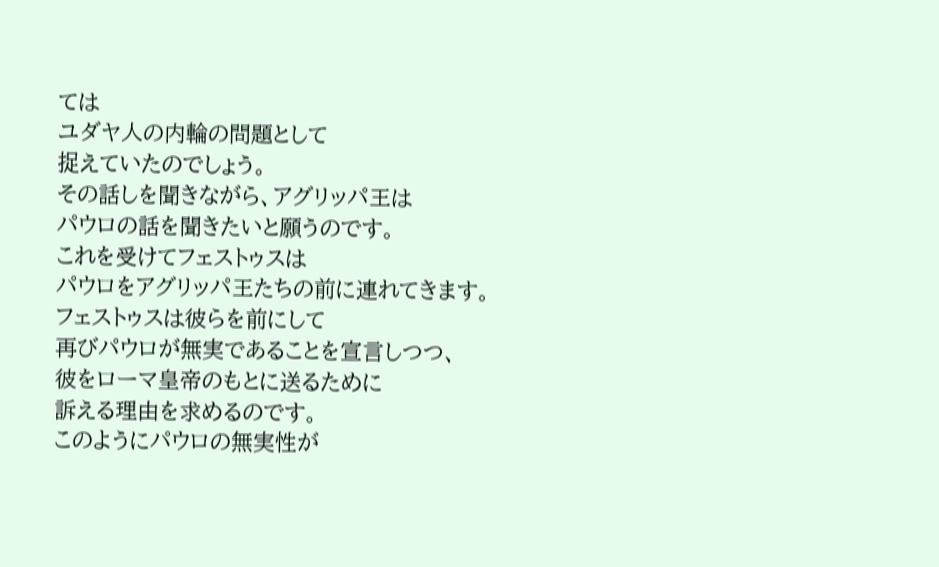ては
ユダヤ人の内輪の問題として
捉えていたのでしょう。
その話しを聞きながら、アグリッパ王は
パウロの話を聞きたいと願うのです。
これを受けてフェストゥスは
パウロをアグリッパ王たちの前に連れてきます。
フェストゥスは彼らを前にして
再びパウロが無実であることを宣言しつつ、
彼をローマ皇帝のもとに送るために
訴える理由を求めるのです。
このようにパウロの無実性が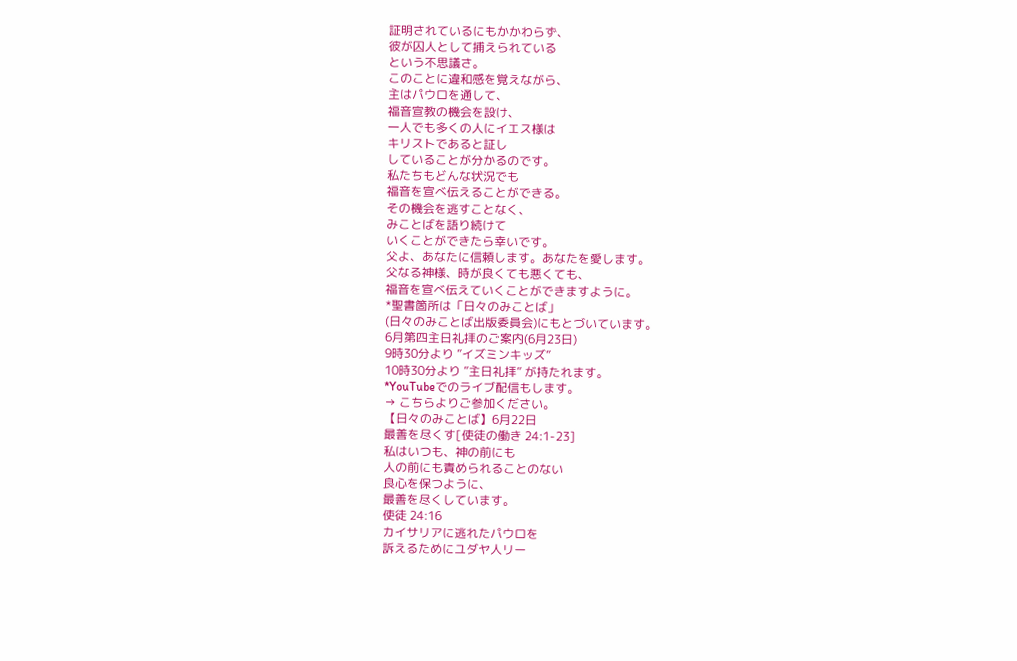証明されているにもかかわらず、
彼が囚人として捕えられている
という不思議さ。
このことに違和感を覚えながら、
主はパウロを通して、
福音宣教の機会を設け、
一人でも多くの人にイエス様は
キリストであると証し
していることが分かるのです。
私たちもどんな状況でも
福音を宣べ伝えることができる。
その機会を逃すことなく、
みことばを語り続けて
いくことができたら幸いです。
父よ、あなたに信頼します。あなたを愛します。
父なる神様、時が良くても悪くても、
福音を宣べ伝えていくことができますように。
*聖書箇所は「日々のみことば」
(日々のみことば出版委員会)にもとづいています。
6月第四主日礼拝のご案内(6月23日)
9時30分より ”イズミンキッズ”
10時30分より ”主日礼拝” が持たれます。
*YouTubeでのライブ配信もします。
→ こちらよりご参加ください。
【日々のみことば】6月22日
最善を尽くす[使徒の働き 24:1-23]
私はいつも、神の前にも
人の前にも責められることのない
良心を保つように、
最善を尽くしています。
使徒 24:16
カイサリアに逃れたパウロを
訴えるためにユダヤ人リー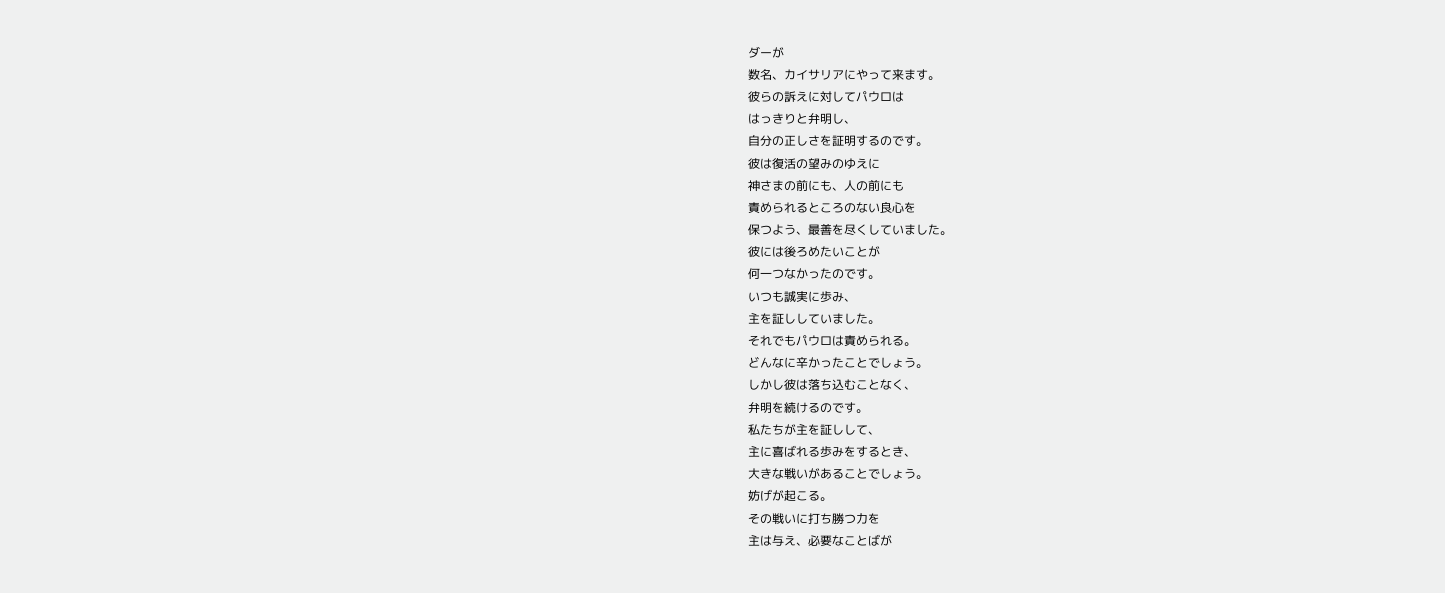ダーが
数名、カイサリアにやって来ます。
彼らの訴えに対してパウロは
はっきりと弁明し、
自分の正しさを証明するのです。
彼は復活の望みのゆえに
神さまの前にも、人の前にも
責められるところのない良心を
保つよう、最善を尽くしていました。
彼には後ろめたいことが
何一つなかったのです。
いつも誠実に歩み、
主を証ししていました。
それでもパウロは責められる。
どんなに辛かったことでしょう。
しかし彼は落ち込むことなく、
弁明を続けるのです。
私たちが主を証しして、
主に喜ばれる歩みをするとき、
大きな戦いがあることでしょう。
妨げが起こる。
その戦いに打ち勝つ力を
主は与え、必要なことばが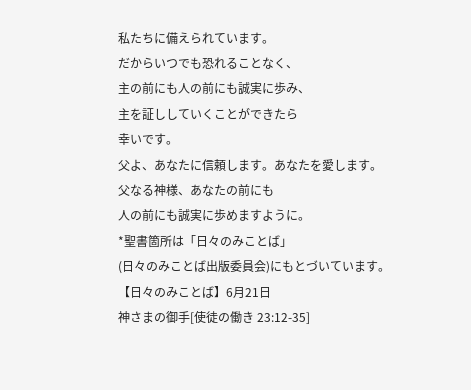私たちに備えられています。
だからいつでも恐れることなく、
主の前にも人の前にも誠実に歩み、
主を証ししていくことができたら
幸いです。
父よ、あなたに信頼します。あなたを愛します。
父なる神様、あなたの前にも
人の前にも誠実に歩めますように。
*聖書箇所は「日々のみことば」
(日々のみことば出版委員会)にもとづいています。
【日々のみことば】6月21日
神さまの御手[使徒の働き 23:12-35]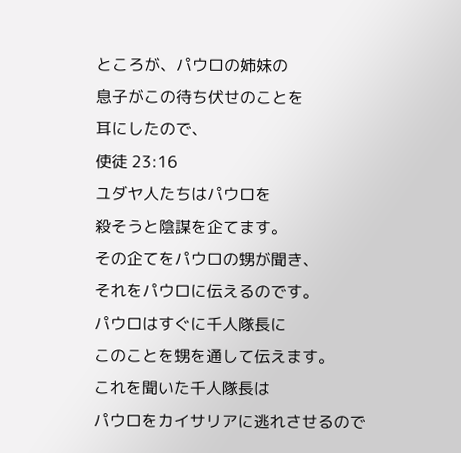ところが、パウロの姉妹の
息子がこの待ち伏せのことを
耳にしたので、
使徒 23:16
ユダヤ人たちはパウロを
殺そうと陰謀を企てます。
その企てをパウロの甥が聞き、
それをパウロに伝えるのです。
パウロはすぐに千人隊長に
このことを甥を通して伝えます。
これを聞いた千人隊長は
パウロをカイサリアに逃れさせるので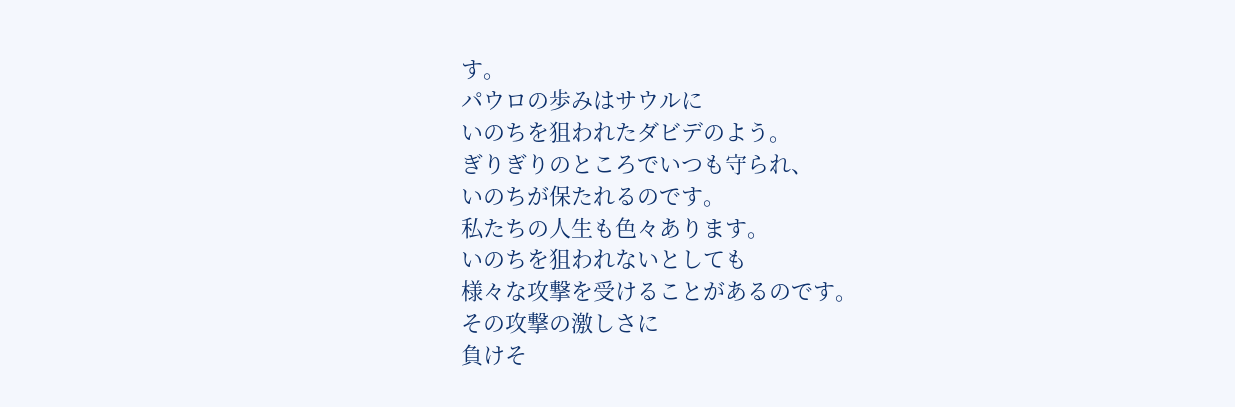す。
パウロの歩みはサウルに
いのちを狙われたダビデのよう。
ぎりぎりのところでいつも守られ、
いのちが保たれるのです。
私たちの人生も色々あります。
いのちを狙われないとしても
様々な攻撃を受けることがあるのです。
その攻撃の激しさに
負けそ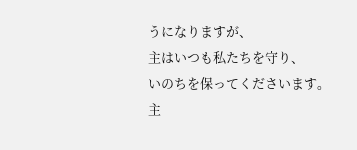うになりますが、
主はいつも私たちを守り、
いのちを保ってくださいます。
主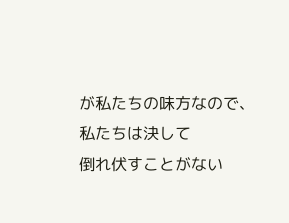が私たちの味方なので、
私たちは決して
倒れ伏すことがない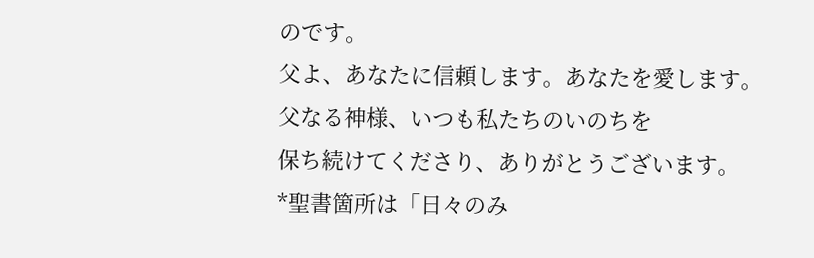のです。
父よ、あなたに信頼します。あなたを愛します。
父なる神様、いつも私たちのいのちを
保ち続けてくださり、ありがとうございます。
*聖書箇所は「日々のみ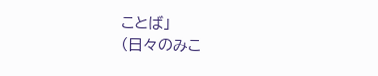ことば」
(日々のみこ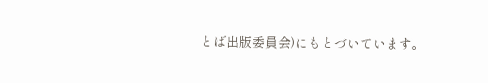とば出版委員会)にもとづいています。